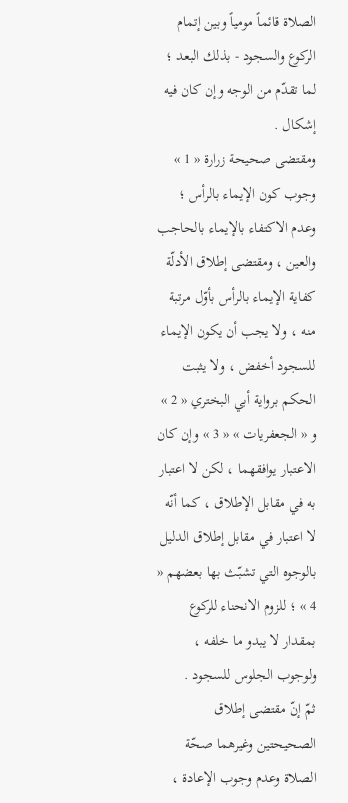الصلاة قائماً مومياً وبين إتمام الركوع والسجود - بذلك البعد ؛ لما تقدّم من الوجه وإن كان فيه إشكال .
ومقتضى صحيحة زرارة « 1 » وجوب كون الإيماء بالرأس ؛ وعدم الاكتفاء بالإيماء بالحاجب والعين ، ومقتضى إطلاق الأدلّة كفاية الإيماء بالرأس بأوّل مرتبة منه ، ولا يجب أن يكون الإيماء للسجود أخفض ، ولا يثبت الحكم برواية أبي البختري « 2 » و « الجعفريات » « 3 » وإن كان الاعتبار يوافقهما ، لكن لا اعتبار به في مقابل الإطلاق ، كما أنّه لا اعتبار في مقابل إطلاق الدليل بالوجوه التي تشبّث بها بعضهم « 4 » ؛ للزوم الانحناء للركوع بمقدار لا يبدو ما خلفه ، ولوجوب الجلوس للسجود .
ثمّ إنّ مقتضى إطلاق الصحيحتين وغيرهما صحّة الصلاة وعدم وجوب الإعادة ،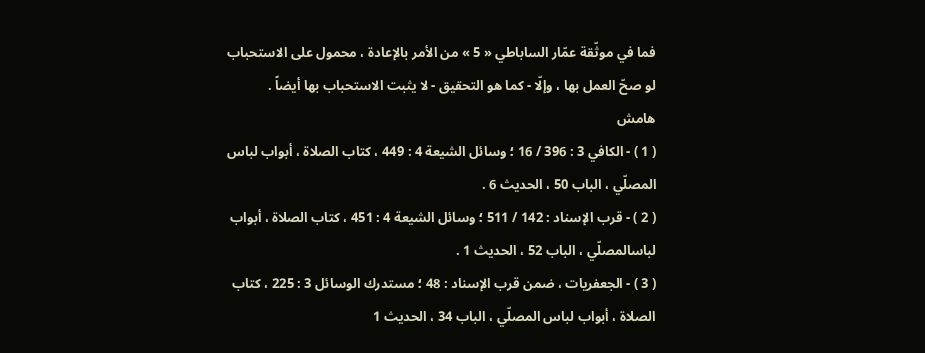فما في موثّقة عمّار الساباطي « 5 » من الأمر بالإعادة ، محمول على الاستحباب لو صحّ العمل بها ، وإلّا - كما هو التحقيق - لا يثبت الاستحباب بها أيضاً .
هامش
( 1 ) - الكافي 3 : 396 / 16 ؛ وسائل الشيعة 4 : 449 ، كتاب الصلاة ، أبواب لباس المصلّي ، الباب 50 ، الحديث 6 .
( 2 ) - قرب الإسناد : 142 / 511 ؛ وسائل الشيعة 4 : 451 ، كتاب الصلاة ، أبواب لباسالمصلّي ، الباب 52 ، الحديث 1 .
( 3 ) - الجعفريات ، ضمن قرب الإسناد : 48 ؛ مستدرك الوسائل 3 : 225 ، كتاب الصلاة ، أبواب لباس المصلّي ، الباب 34 ، الحديث 1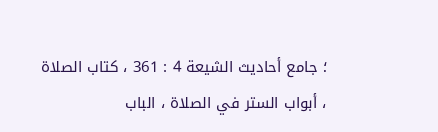؛ جامع أحاديث الشيعة 4 : 361 ، كتاب الصلاة ، أبواب الستر في الصلاة ، الباب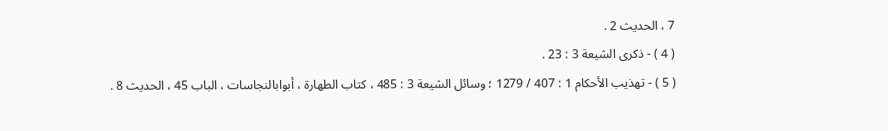7 ، الحديث 2 .
( 4 ) - ذكرى الشيعة 3 : 23 .
( 5 ) - تهذيب الأحكام 1 : 407 / 1279 ؛ وسائل الشيعة 3 : 485 ، كتاب الطهارة ، أبوابالنجاسات ، الباب 45 ، الحديث 8 .